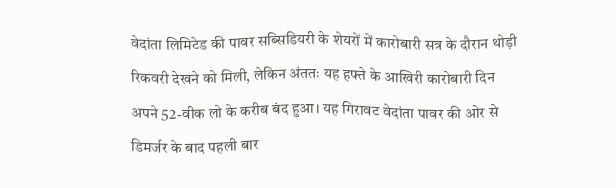वेदांता लिमिटेड की पावर सब्सिडियरी के शेयरों में कारोबारी सत्र के दौरान थोड़ी रिकवरी देखने को मिली, लेकिन अंततः यह हफ्ते के आखिरी कारोबारी दिन अपने 52-वीक लो के करीब बंद हुआ। यह गिरावट वेदांता पावर की ओर से डिमर्जर के बाद पहली बार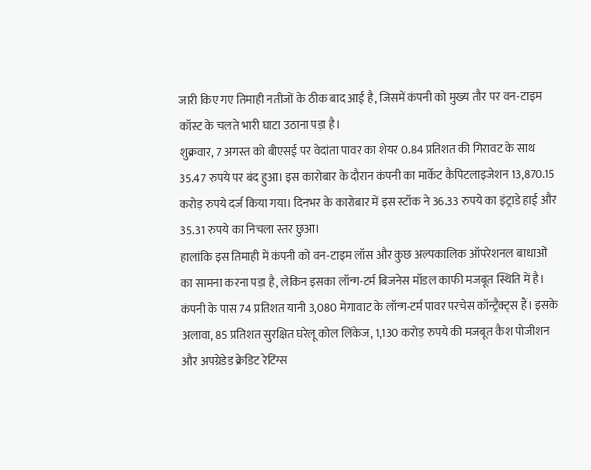जारी किए गए तिमाही नतीजों के ठीक बाद आई है, जिसमें कंपनी को मुख्य तौर पर वन-टाइम कॉस्ट के चलते भारी घाटा उठाना पड़ा है।
शुक्रवार, 7 अगस्त को बीएसई पर वेदांता पावर का शेयर 0.84 प्रतिशत की गिरावट के साथ 35.47 रुपये पर बंद हुआ। इस कारोबार के दौरान कंपनी का मार्केट कैपिटलाइजेशन 13,870.15 करोड़ रुपये दर्ज किया गया। दिनभर के कारोबार में इस स्टॉक ने 36.33 रुपये का इंट्राडे हाई और 35.31 रुपये का निचला स्तर छुआ।
हालांकि इस तिमाही में कंपनी को वन-टाइम लॉस और कुछ अल्पकालिक ऑपरेशनल बाधाओं का सामना करना पड़ा है, लेकिन इसका लॉन्ग-टर्म बिजनेस मॉडल काफी मजबूत स्थिति में है। कंपनी के पास 74 प्रतिशत यानी 3,080 मेगावाट के लॉन्ग-टर्म पावर परचेस कॉन्ट्रैक्ट्स हैं। इसके अलावा, 85 प्रतिशत सुरक्षित घरेलू कोल लिंकेज, 1,130 करोड़ रुपये की मजबूत कैश पोजीशन और अपग्रेडेड क्रेडिट रेटिंग्स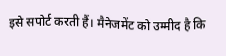इसे सपोर्ट करती हैं। मैनेजमेंट को उम्मीद है कि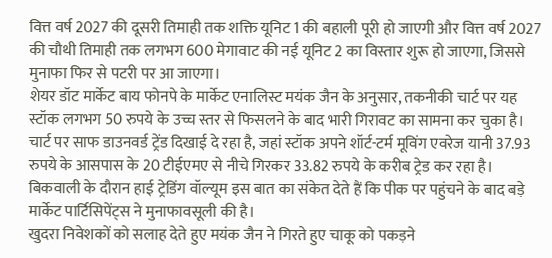वित्त वर्ष 2027 की दूसरी तिमाही तक शक्ति यूनिट 1 की बहाली पूरी हो जाएगी और वित्त वर्ष 2027 की चौथी तिमाही तक लगभग 600 मेगावाट की नई यूनिट 2 का विस्तार शुरू हो जाएगा, जिससे मुनाफा फिर से पटरी पर आ जाएगा।
शेयर डॉट मार्केट बाय फोनपे के मार्केट एनालिस्ट मयंक जैन के अनुसार, तकनीकी चार्ट पर यह स्टॉक लगभग 50 रुपये के उच्च स्तर से फिसलने के बाद भारी गिरावट का सामना कर चुका है। चार्ट पर साफ डाउनवर्ड ट्रेंड दिखाई दे रहा है, जहां स्टॉक अपने शॉर्ट-टर्म मूविंग एवरेज यानी 37.93 रुपये के आसपास के 20 टीईएमए से नीचे गिरकर 33.82 रुपये के करीब ट्रेड कर रहा है। बिकवाली के दौरान हाई ट्रेडिंग वॉल्यूम इस बात का संकेत देते हैं कि पीक पर पहुंचने के बाद बड़े मार्केट पार्टिसिपेंट्स ने मुनाफावसूली की है।
खुदरा निवेशकों को सलाह देते हुए मयंक जैन ने गिरते हुए चाकू को पकड़ने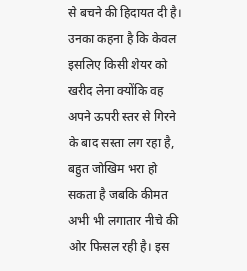से बचने की हिदायत दी है। उनका कहना है कि केवल इसलिए किसी शेयर को खरीद लेना क्योंकि वह अपने ऊपरी स्तर से गिरने के बाद सस्ता लग रहा है, बहुत जोखिम भरा हो सकता है जबकि कीमत अभी भी लगातार नीचे की ओर फिसल रही है। इस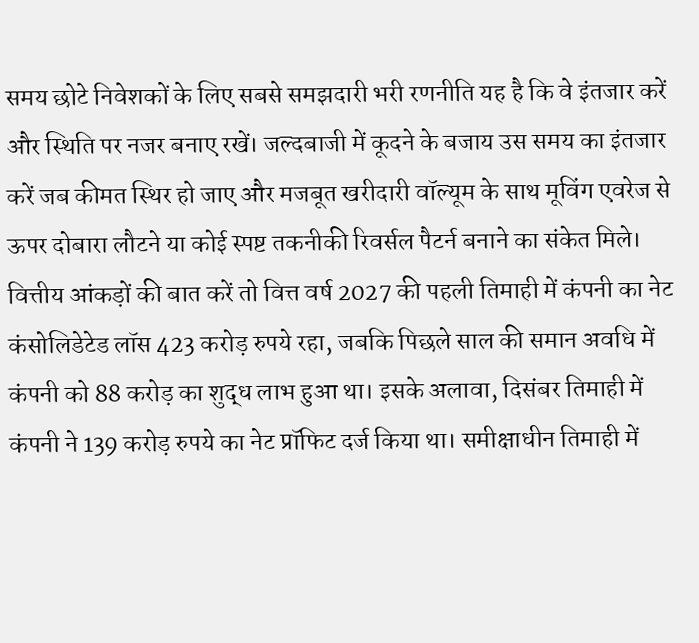समय छोटे निवेशकों के लिए सबसे समझदारी भरी रणनीति यह है कि वे इंतजार करें और स्थिति पर नजर बनाए रखें। जल्दबाजी में कूदने के बजाय उस समय का इंतजार करें जब कीमत स्थिर हो जाए और मजबूत खरीदारी वॉल्यूम के साथ मूविंग एवरेज से ऊपर दोबारा लौटने या कोई स्पष्ट तकनीकी रिवर्सल पैटर्न बनाने का संकेत मिले।
वित्तीय आंकड़ों की बात करें तो वित्त वर्ष 2027 की पहली तिमाही में कंपनी का नेट कंसोलिडेटेड लॉस 423 करोड़ रुपये रहा, जबकि पिछले साल की समान अवधि में कंपनी को 88 करोड़ का शुद्ध लाभ हुआ था। इसके अलावा, दिसंबर तिमाही में कंपनी ने 139 करोड़ रुपये का नेट प्रॉफिट दर्ज किया था। समीक्षाधीन तिमाही में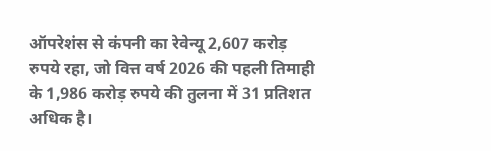ऑपरेशंस से कंपनी का रेवेन्यू 2,607 करोड़ रुपये रहा, जो वित्त वर्ष 2026 की पहली तिमाही के 1,986 करोड़ रुपये की तुलना में 31 प्रतिशत अधिक है।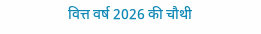वित्त वर्ष 2026 की चौथी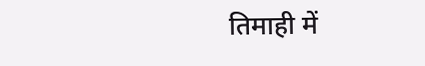तिमाही में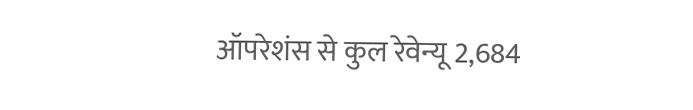ऑपरेशंस से कुल रेवेन्यू 2,684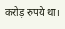करोड़ रुपये था।